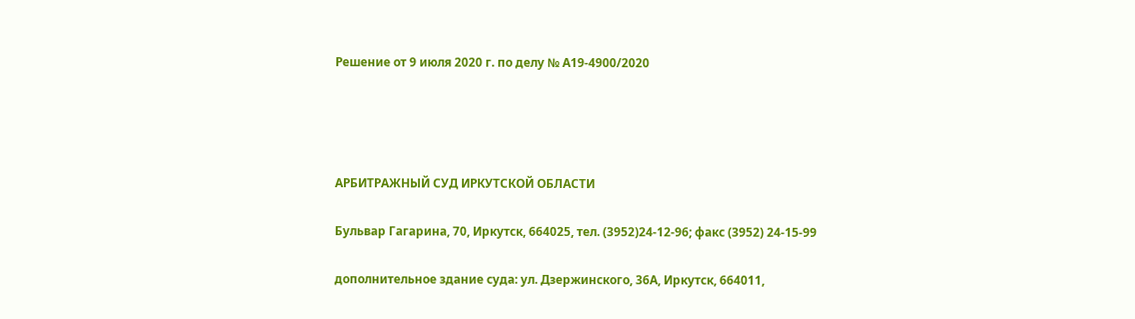Решение от 9 июля 2020 г. по делу № А19-4900/2020




АРБИТРАЖНЫЙ СУД ИРКУТСКОЙ ОБЛАСТИ

Бульвар Гагарина, 70, Иркутск, 664025, тел. (3952)24-12-96; факс (3952) 24-15-99

дополнительное здание суда: ул. Дзержинского, 36А, Иркутск, 664011,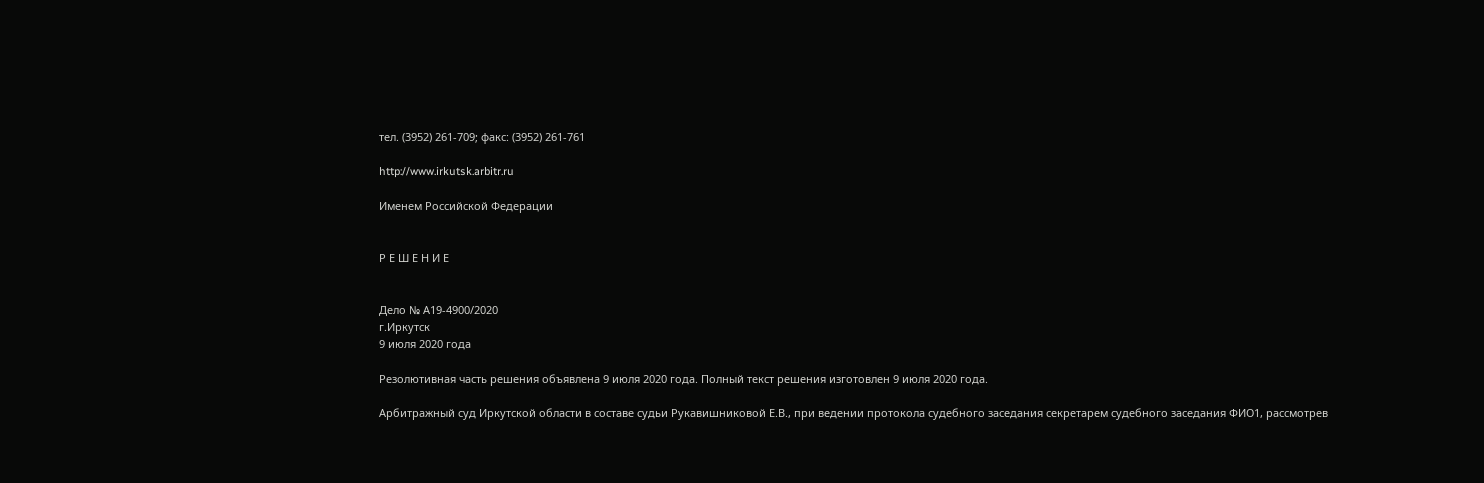тел. (3952) 261-709; факс: (3952) 261-761

http://www.irkutsk.arbitr.ru

Именем Российской Федерации


Р Е Ш Е Н И Е


Дело № А19-4900/2020
г.Иркутск
9 июля 2020 года

Резолютивная часть решения объявлена 9 июля 2020 года. Полный текст решения изготовлен 9 июля 2020 года.

Арбитражный суд Иркутской области в составе судьи Рукавишниковой Е.В., при ведении протокола судебного заседания секретарем судебного заседания ФИО1, рассмотрев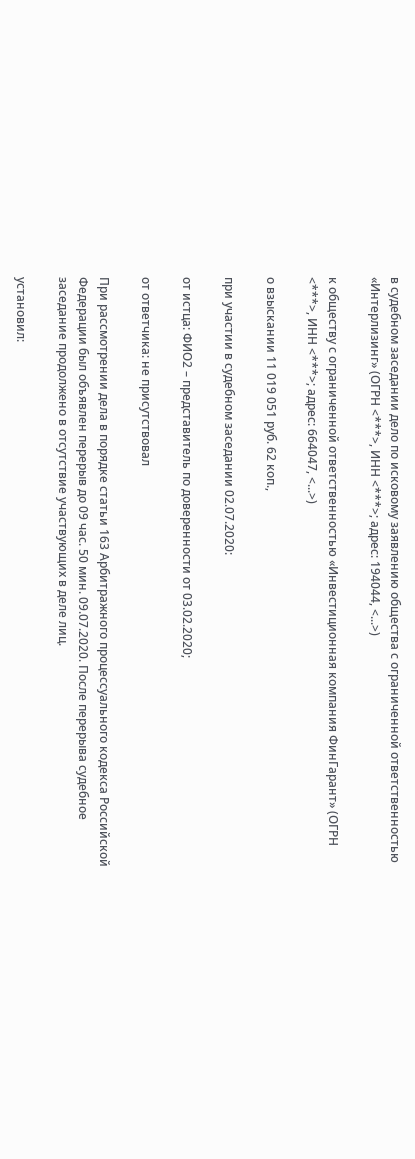в судебном заседании дело по исковому заявлению общества с ограниченной ответственностью «Интерлизинг» (ОГРН <***>, ИНН <***>; адрес: 194044, <...>)

к обществу с ограниченной ответственностью «Инвестиционная компания ФинГарант» (ОГРН <***>, ИНН <***>; адрес: 664047, <...>)

о взыскании 11 019 051 руб. 62 коп.,

при участии в судебном заседании 02.07.2020:

от истца: ФИО2 – представитель по доверенности от 03.02.2020;

от ответчика: не присутствовал

При рассмотрении дела в порядке статьи 163 Арбитражного процессуального кодекса Российской Федерации был объявлен перерыв до 09 час. 50 мин. 09.07.2020. После перерыва судебное заседание продолжено в отсутствие участвующих в деле лиц.

установил: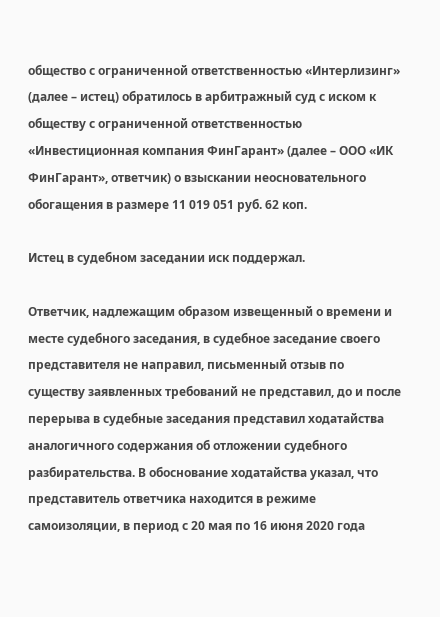общество с ограниченной ответственностью «Интерлизинг» (далее – истец) обратилось в арбитражный суд с иском к обществу с ограниченной ответственностью «Инвестиционная компания ФинГарант» (далее – ООО «ИК ФинГарант», ответчик) о взыскании неосновательного обогащения в размере 11 019 051 руб. 62 коп.

Истец в судебном заседании иск поддержал.

Ответчик, надлежащим образом извещенный о времени и месте судебного заседания, в судебное заседание своего представителя не направил, письменный отзыв по существу заявленных требований не представил, до и после перерыва в судебные заседания представил ходатайства аналогичного содержания об отложении судебного разбирательства. В обоснование ходатайства указал, что представитель ответчика находится в режиме самоизоляции, в период с 20 мая по 16 июня 2020 года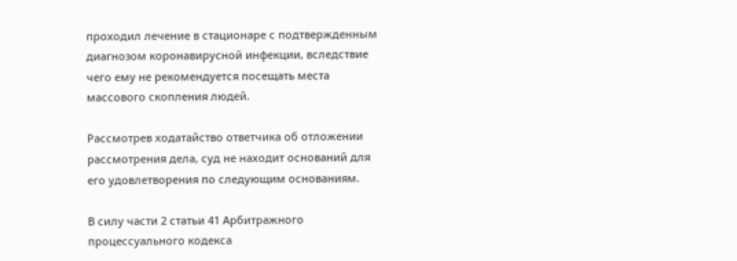проходил лечение в стационаре с подтвержденным диагнозом коронавирусной инфекции, вследствие чего ему не рекомендуется посещать места массового скопления людей.

Рассмотрев ходатайство ответчика об отложении рассмотрения дела, суд не находит оснований для его удовлетворения по следующим основаниям.

В силу части 2 статьи 41 Арбитражного процессуального кодекса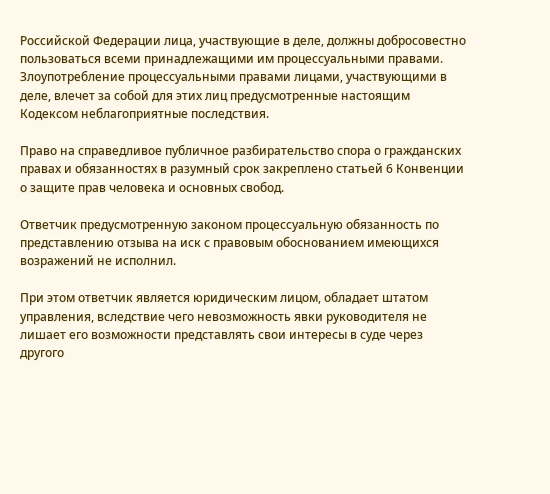Российской Федерации лица, участвующие в деле, должны добросовестно пользоваться всеми принадлежащими им процессуальными правами. Злоупотребление процессуальными правами лицами, участвующими в деле, влечет за собой для этих лиц предусмотренные настоящим Кодексом неблагоприятные последствия.

Право на справедливое публичное разбирательство спора о гражданских правах и обязанностях в разумный срок закреплено статьей 6 Конвенции о защите прав человека и основных свобод.

Ответчик предусмотренную законом процессуальную обязанность по представлению отзыва на иск с правовым обоснованием имеющихся возражений не исполнил.

При этом ответчик является юридическим лицом, обладает штатом управления, вследствие чего невозможность явки руководителя не лишает его возможности представлять свои интересы в суде через другого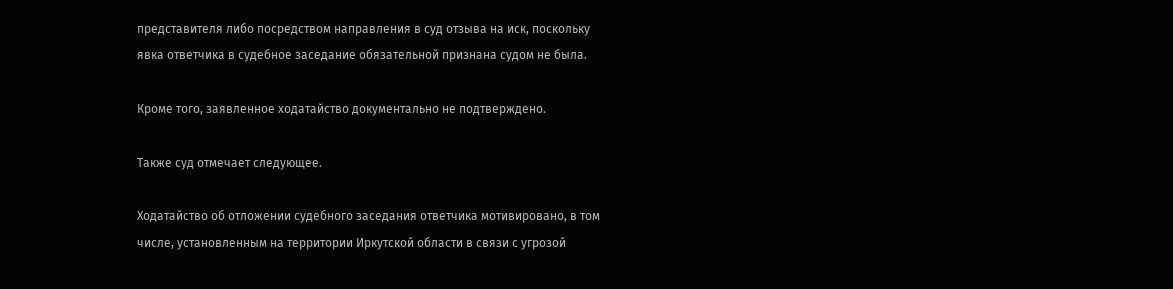представителя либо посредством направления в суд отзыва на иск, поскольку явка ответчика в судебное заседание обязательной признана судом не была.

Кроме того, заявленное ходатайство документально не подтверждено.

Также суд отмечает следующее.

Ходатайство об отложении судебного заседания ответчика мотивировано, в том числе, установленным на территории Иркутской области в связи с угрозой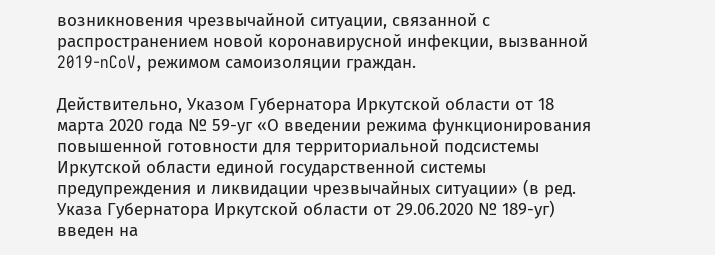возникновения чрезвычайной ситуации, связанной с распространением новой коронавирусной инфекции, вызванной 2019-nCoV, режимом самоизоляции граждан.

Действительно, Указом Губернатора Иркутской области от 18 марта 2020 года № 59-уг «О введении режима функционирования повышенной готовности для территориальной подсистемы Иркутской области единой государственной системы предупреждения и ликвидации чрезвычайных ситуации» (в ред. Указа Губернатора Иркутской области от 29.06.2020 № 189-уг) введен на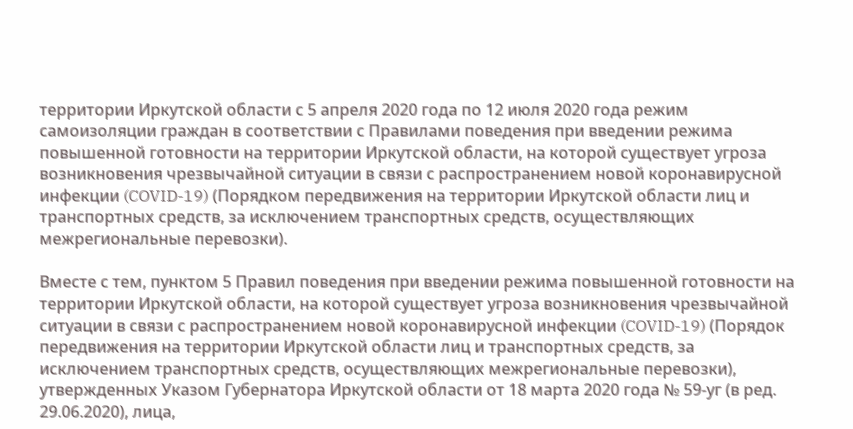территории Иркутской области с 5 апреля 2020 года по 12 июля 2020 года режим самоизоляции граждан в соответствии с Правилами поведения при введении режима повышенной готовности на территории Иркутской области, на которой существует угроза возникновения чрезвычайной ситуации в связи с распространением новой коронавирусной инфекции (COVID-19) (Порядком передвижения на территории Иркутской области лиц и транспортных средств, за исключением транспортных средств, осуществляющих межрегиональные перевозки).

Вместе с тем, пунктом 5 Правил поведения при введении режима повышенной готовности на территории Иркутской области, на которой существует угроза возникновения чрезвычайной ситуации в связи с распространением новой коронавирусной инфекции (COVID-19) (Порядок передвижения на территории Иркутской области лиц и транспортных средств, за исключением транспортных средств, осуществляющих межрегиональные перевозки), утвержденных Указом Губернатора Иркутской области от 18 марта 2020 года № 59-уг (в ред. 29.06.2020), лица,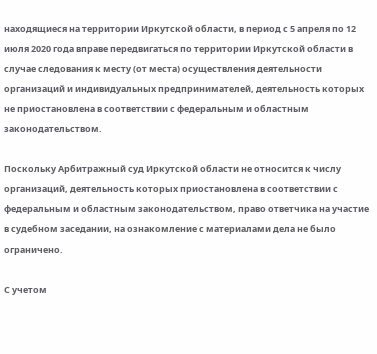находящиеся на территории Иркутской области, в период с 5 апреля по 12 июля 2020 года вправе передвигаться по территории Иркутской области в случае следования к месту (от места) осуществления деятельности организаций и индивидуальных предпринимателей, деятельность которых не приостановлена в соответствии с федеральным и областным законодательством.

Поскольку Арбитражный суд Иркутской области не относится к числу организаций, деятельность которых приостановлена в соответствии с федеральным и областным законодательством, право ответчика на участие в судебном заседании, на ознакомление с материалами дела не было ограничено.

С учетом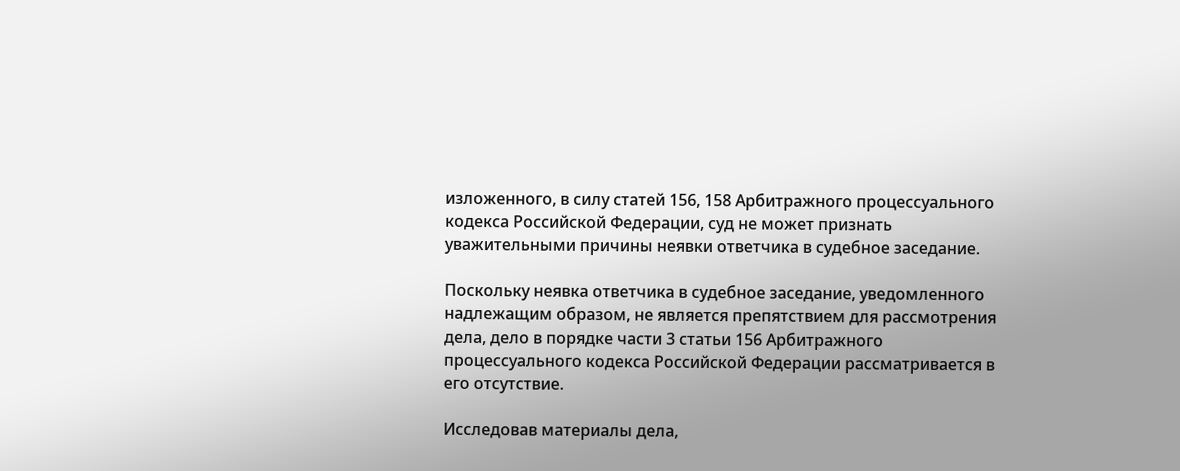изложенного, в силу статей 156, 158 Арбитражного процессуального кодекса Российской Федерации, суд не может признать уважительными причины неявки ответчика в судебное заседание.

Поскольку неявка ответчика в судебное заседание, уведомленного надлежащим образом, не является препятствием для рассмотрения дела, дело в порядке части 3 статьи 156 Арбитражного процессуального кодекса Российской Федерации рассматривается в его отсутствие.

Исследовав материалы дела,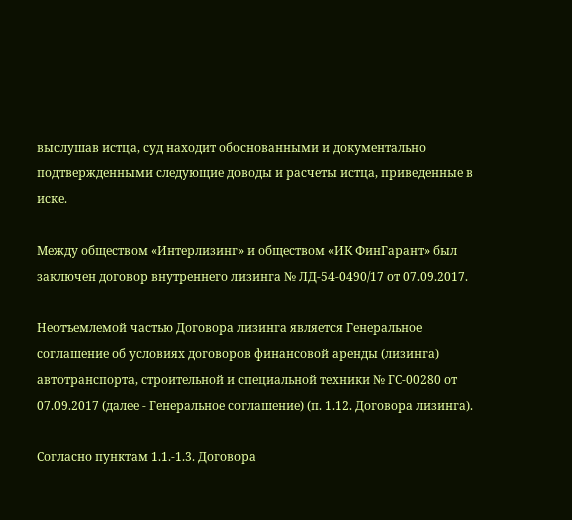выслушав истца, суд находит обоснованными и документально подтвержденными следующие доводы и расчеты истца, приведенные в иске.

Между обществом «Интерлизинг» и обществом «ИК ФинГарант» был заключен договор внутреннего лизинга № ЛД-54-0490/17 от 07.09.2017.

Неотъемлемой частью Договора лизинга является Генеральное соглашение об условиях договоров финансовой аренды (лизинга) автотранспорта, строительной и специальной техники № ГС-00280 от 07.09.2017 (далее - Генеральное соглашение) (п. 1.12. Договора лизинга).

Согласно пунктам 1.1.-1.3. Договора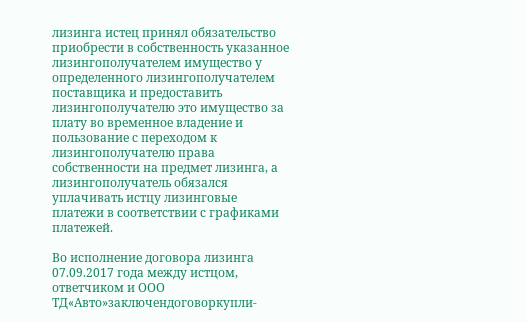лизинга истец принял обязательство приобрести в собственность указанное лизингополучателем имущество у определенного лизингополучателем поставщика и предоставить лизингополучателю это имущество за плату во временное владение и пользование с переходом к лизингополучателю права собственности на предмет лизинга, а лизингополучатель обязался уплачивать истцу лизинговые платежи в соответствии с графиками платежей.

Во исполнение договора лизинга 07.09.2017 года между истцом, ответчиком и ООО ТД«Авто»заключендоговоркупли-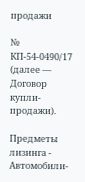продажи

№ КП-54-0490/17 (далее — Договор купли-продажи).

Предметы лизинга - Автомобили-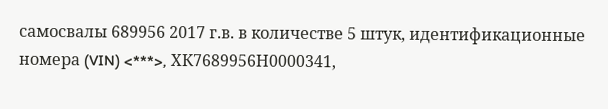самосвалы 689956 2017 г.в. в количестве 5 штук, идентификационные номера (VIN) <***>, ХК7689956Н0000341,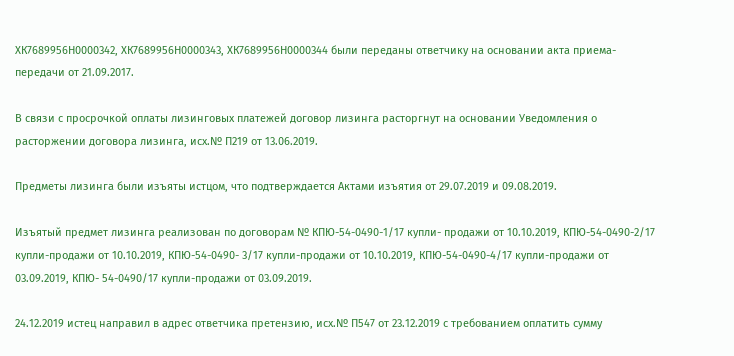ХК7689956Н0000342, ХК7689956Н0000343, ХК7689956Н0000344 были переданы ответчику на основании акта приема-передачи от 21.09.2017.

В связи с просрочкой оплаты лизинговых платежей договор лизинга расторгнут на основании Уведомления о расторжении договора лизинга, исх.№ П219 от 13.06.2019.

Предметы лизинга были изъяты истцом, что подтверждается Актами изъятия от 29.07.2019 и 09.08.2019.

Изъятый предмет лизинга реализован по договорам № КПЮ-54-0490-1/17 купли- продажи от 10.10.2019, КПЮ-54-0490-2/17 купли-продажи от 10.10.2019, КПЮ-54-0490- 3/17 купли-продажи от 10.10.2019, КПЮ-54-0490-4/17 купли-продажи от 03.09.2019, КПЮ- 54-0490/17 купли-продажи от 03.09.2019.

24.12.2019 истец направил в адрес ответчика претензию, исх.№ П547 от 23.12.2019 с требованием оплатить сумму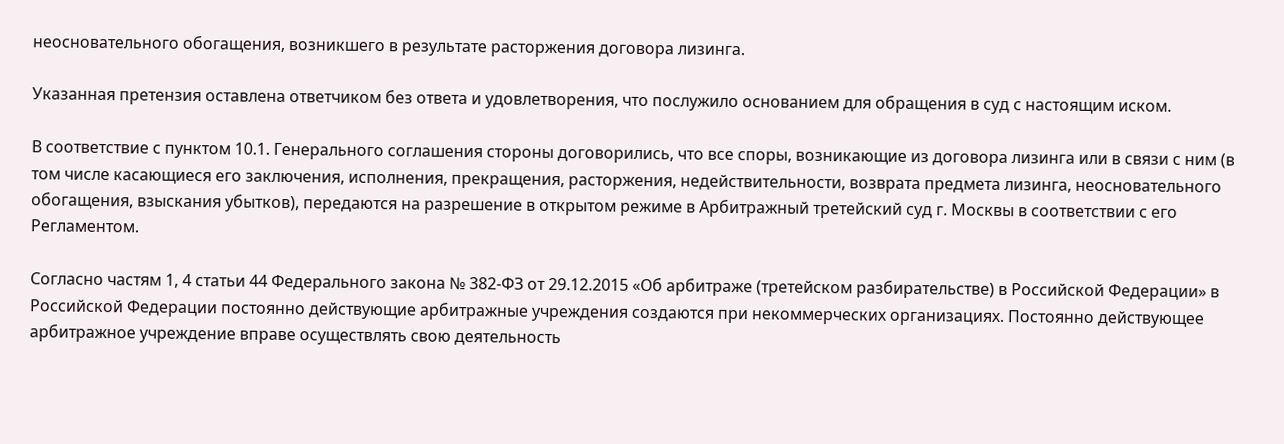неосновательного обогащения, возникшего в результате расторжения договора лизинга.

Указанная претензия оставлена ответчиком без ответа и удовлетворения, что послужило основанием для обращения в суд с настоящим иском.

В соответствие с пунктом 10.1. Генерального соглашения стороны договорились, что все споры, возникающие из договора лизинга или в связи с ним (в том числе касающиеся его заключения, исполнения, прекращения, расторжения, недействительности, возврата предмета лизинга, неосновательного обогащения, взыскания убытков), передаются на разрешение в открытом режиме в Арбитражный третейский суд г. Москвы в соответствии с его Регламентом.

Согласно частям 1, 4 статьи 44 Федерального закона № 382-ФЗ от 29.12.2015 «Об арбитраже (третейском разбирательстве) в Российской Федерации» в Российской Федерации постоянно действующие арбитражные учреждения создаются при некоммерческих организациях. Постоянно действующее арбитражное учреждение вправе осуществлять свою деятельность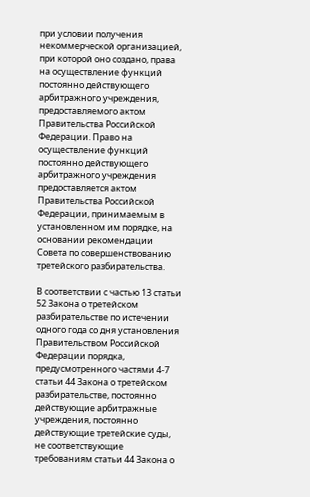при условии получения некоммерческой организацией, при которой оно создано, права на осуществление функций постоянно действующего арбитражного учреждения, предоставляемого актом Правительства Российской Федерации. Право на осуществление функций постоянно действующего арбитражного учреждения предоставляется актом Правительства Российской Федерации, принимаемым в установленном им порядке, на основании рекомендации Совета по совершенствованию третейского разбирательства.

В соответствии с частью 13 статьи 52 Закона о третейском разбирательстве по истечении одного года со дня установления Правительством Российской Федерации порядка, предусмотренного частями 4-7 статьи 44 Закона о третейском разбирательстве, постоянно действующие арбитражные учреждения, постоянно действующие третейские суды, не соответствующие требованиям статьи 44 Закона о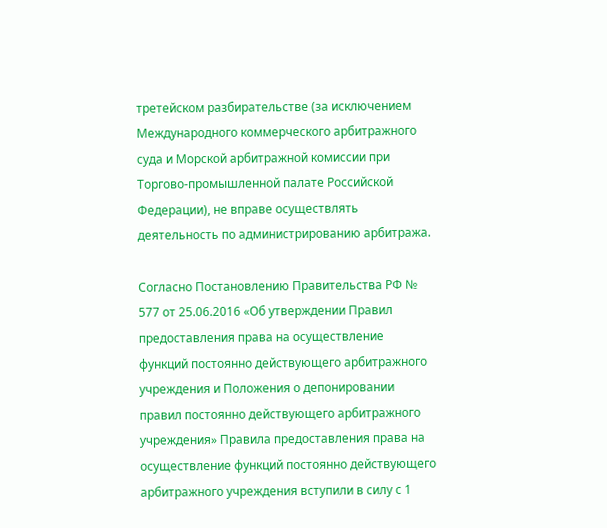третейском разбирательстве (за исключением Международного коммерческого арбитражного суда и Морской арбитражной комиссии при Торгово-промышленной палате Российской Федерации), не вправе осуществлять деятельность по администрированию арбитража.

Согласно Постановлению Правительства РФ № 577 от 25.06.2016 «Об утверждении Правил предоставления права на осуществление функций постоянно действующего арбитражного учреждения и Положения о депонировании правил постоянно действующего арбитражного учреждения» Правила предоставления права на осуществление функций постоянно действующего арбитражного учреждения вступили в силу с 1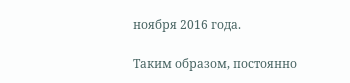ноября 2016 года.

Таким образом, постоянно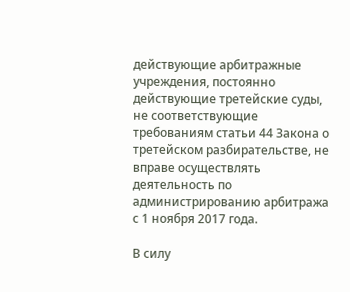действующие арбитражные учреждения, постоянно действующие третейские суды, не соответствующие требованиям статьи 44 Закона о третейском разбирательстве, не вправе осуществлять деятельность по администрированию арбитража с 1 ноября 2017 года.

В силу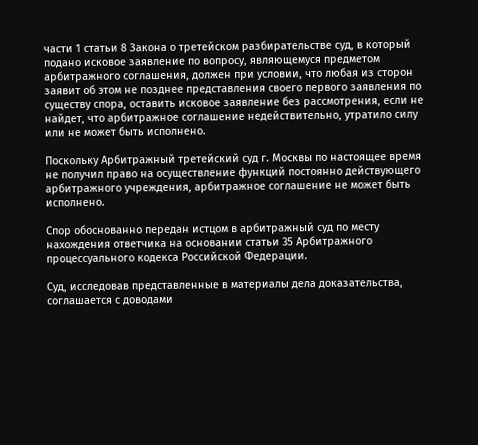части 1 статьи 8 Закона о третейском разбирательстве суд, в который подано исковое заявление по вопросу, являющемуся предметом арбитражного соглашения, должен при условии, что любая из сторон заявит об этом не позднее представления своего первого заявления по существу спора, оставить исковое заявление без рассмотрения, если не найдет, что арбитражное соглашение недействительно, утратило силу или не может быть исполнено.

Поскольку Арбитражный третейский суд г. Москвы по настоящее время не получил право на осуществление функций постоянно действующего арбитражного учреждения, арбитражное соглашение не может быть исполнено.

Спор обоснованно передан истцом в арбитражный суд по месту нахождения ответчика на основании статьи 35 Арбитражного процессуального кодекса Российской Федерации.

Суд, исследовав представленные в материалы дела доказательства, соглашается с доводами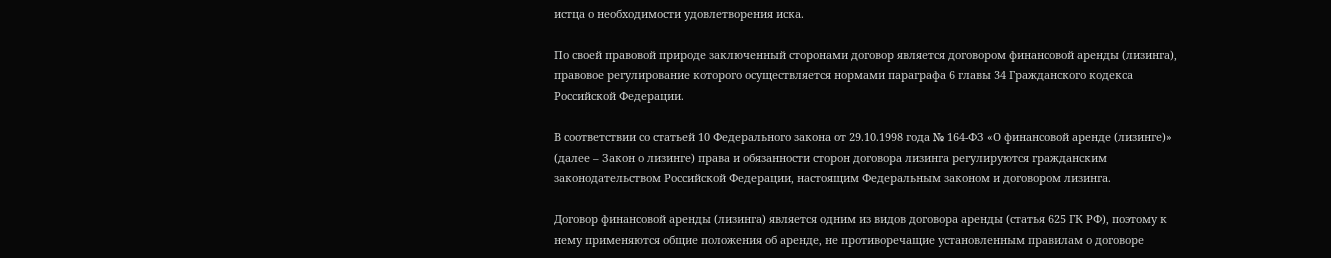истца о необходимости удовлетворения иска.

По своей правовой природе заключенный сторонами договор является договором финансовой аренды (лизинга), правовое регулирование которого осуществляется нормами параграфа 6 главы 34 Гражданского кодекса Российской Федерации.

В соответствии со статьей 10 Федерального закона от 29.10.1998 года № 164-ФЗ «О финансовой аренде (лизинге)» (далее – Закон о лизинге) права и обязанности сторон договора лизинга регулируются гражданским законодательством Российской Федерации, настоящим Федеральным законом и договором лизинга.

Договор финансовой аренды (лизинга) является одним из видов договора аренды (статья 625 ГК РФ), поэтому к нему применяются общие положения об аренде, не противоречащие установленным правилам о договоре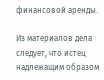финансовой аренды.

Из материалов дела следует, что истец надлежащим образом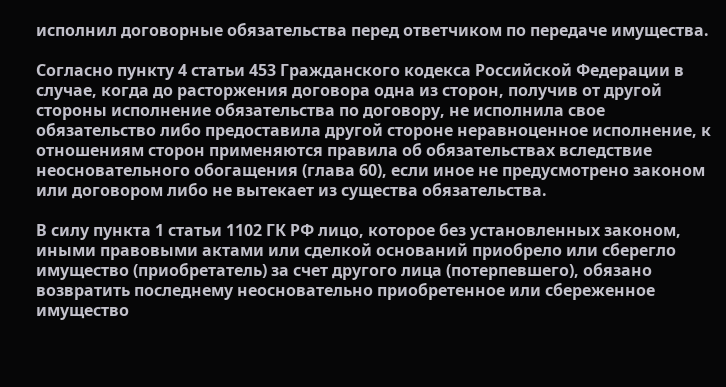исполнил договорные обязательства перед ответчиком по передаче имущества.

Согласно пункту 4 статьи 453 Гражданского кодекса Российской Федерации в случае, когда до расторжения договора одна из сторон, получив от другой стороны исполнение обязательства по договору, не исполнила свое обязательство либо предоставила другой стороне неравноценное исполнение, к отношениям сторон применяются правила об обязательствах вследствие неосновательного обогащения (глава 60), если иное не предусмотрено законом или договором либо не вытекает из существа обязательства.

В силу пункта 1 статьи 1102 ГК РФ лицо, которое без установленных законом, иными правовыми актами или сделкой оснований приобрело или сберегло имущество (приобретатель) за счет другого лица (потерпевшего), обязано возвратить последнему неосновательно приобретенное или сбереженное имущество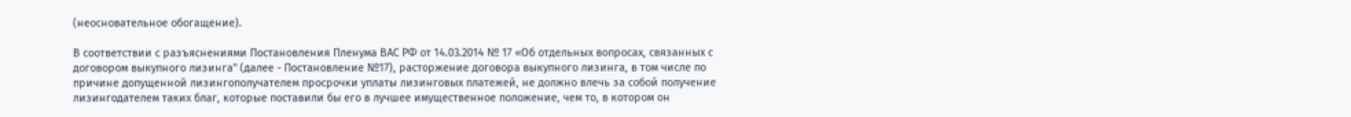(неосновательное обогащение).

В соответствии с разъяснениями Постановления Пленума ВАС РФ от 14.03.2014 № 17 «Об отдельных вопросах, связанных с договором выкупного лизинга" (далее - Постановление №17), расторжение договора выкупного лизинга, в том числе по причине допущенной лизингополучателем просрочки уплаты лизинговых платежей, не должно влечь за собой получение лизингодателем таких благ, которые поставили бы его в лучшее имущественное положение, чем то, в котором он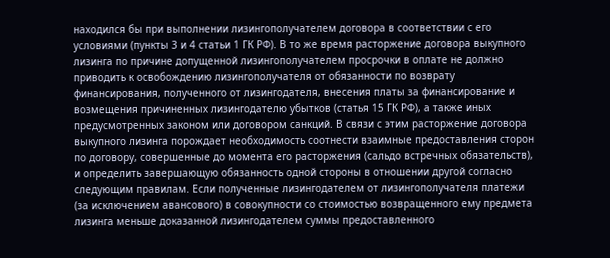находился бы при выполнении лизингополучателем договора в соответствии с его условиями (пункты 3 и 4 статьи 1 ГК РФ). В то же время расторжение договора выкупного лизинга по причине допущенной лизингополучателем просрочки в оплате не должно приводить к освобождению лизингополучателя от обязанности по возврату финансирования, полученного от лизингодателя, внесения платы за финансирование и возмещения причиненных лизингодателю убытков (статья 15 ГК РФ), а также иных предусмотренных законом или договором санкций. В связи с этим расторжение договора выкупного лизинга порождает необходимость соотнести взаимные предоставления сторон по договору, совершенные до момента его расторжения (сальдо встречных обязательств), и определить завершающую обязанность одной стороны в отношении другой согласно следующим правилам. Если полученные лизингодателем от лизингополучателя платежи (за исключением авансового) в совокупности со стоимостью возвращенного ему предмета лизинга меньше доказанной лизингодателем суммы предоставленного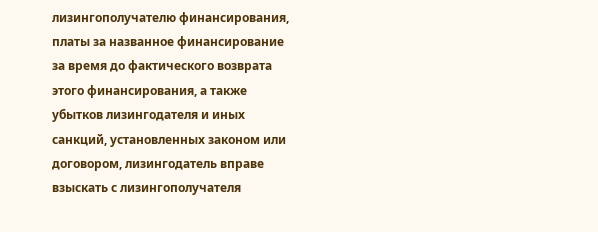лизингополучателю финансирования, платы за названное финансирование за время до фактического возврата этого финансирования, а также убытков лизингодателя и иных санкций, установленных законом или договором, лизингодатель вправе взыскать с лизингополучателя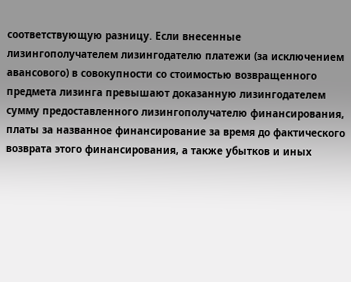соответствующую разницу. Если внесенные лизингополучателем лизингодателю платежи (за исключением авансового) в совокупности со стоимостью возвращенного предмета лизинга превышают доказанную лизингодателем сумму предоставленного лизингополучателю финансирования, платы за названное финансирование за время до фактического возврата этого финансирования, а также убытков и иных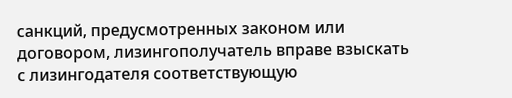санкций, предусмотренных законом или договором, лизингополучатель вправе взыскать с лизингодателя соответствующую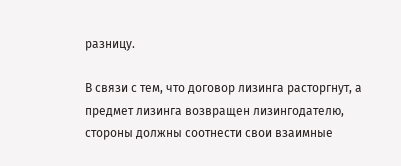разницу.

В связи с тем, что договор лизинга расторгнут, а предмет лизинга возвращен лизингодателю, стороны должны соотнести свои взаимные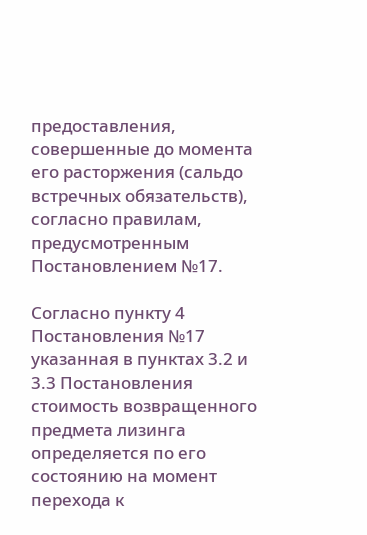предоставления, совершенные до момента его расторжения (сальдо встречных обязательств), согласно правилам, предусмотренным Постановлением №17.

Согласно пункту 4 Постановления №17 указанная в пунктах 3.2 и 3.3 Постановления стоимость возвращенного предмета лизинга определяется по его состоянию на момент перехода к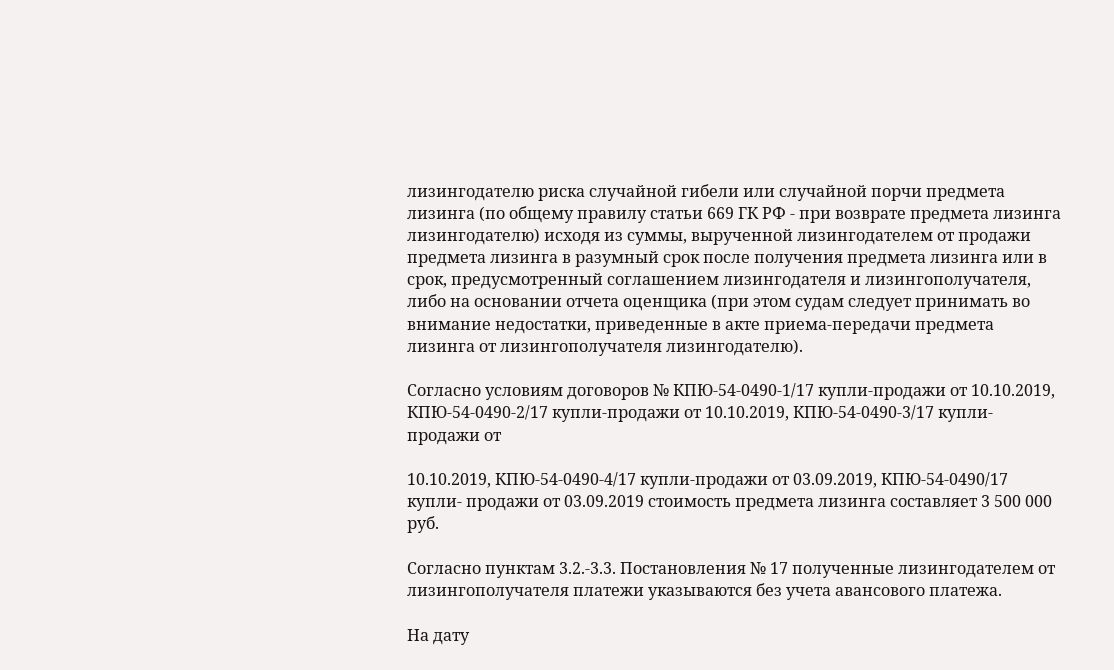лизингодателю риска случайной гибели или случайной порчи предмета лизинга (по общему правилу статьи 669 ГК РФ - при возврате предмета лизинга лизингодателю) исходя из суммы, вырученной лизингодателем от продажи предмета лизинга в разумный срок после получения предмета лизинга или в срок, предусмотренный соглашением лизингодателя и лизингополучателя, либо на основании отчета оценщика (при этом судам следует принимать во внимание недостатки, приведенные в акте приема-передачи предмета лизинга от лизингополучателя лизингодателю).

Согласно условиям договоров № КПЮ-54-0490-1/17 купли-продажи от 10.10.2019, КПЮ-54-0490-2/17 купли-продажи от 10.10.2019, КПЮ-54-0490-3/17 купли-продажи от

10.10.2019, КПЮ-54-0490-4/17 купли-продажи от 03.09.2019, КПЮ-54-0490/17 купли- продажи от 03.09.2019 стоимость предмета лизинга составляет 3 500 000 руб.

Согласно пунктам 3.2.-3.3. Постановления № 17 полученные лизингодателем от лизингополучателя платежи указываются без учета авансового платежа.

На дату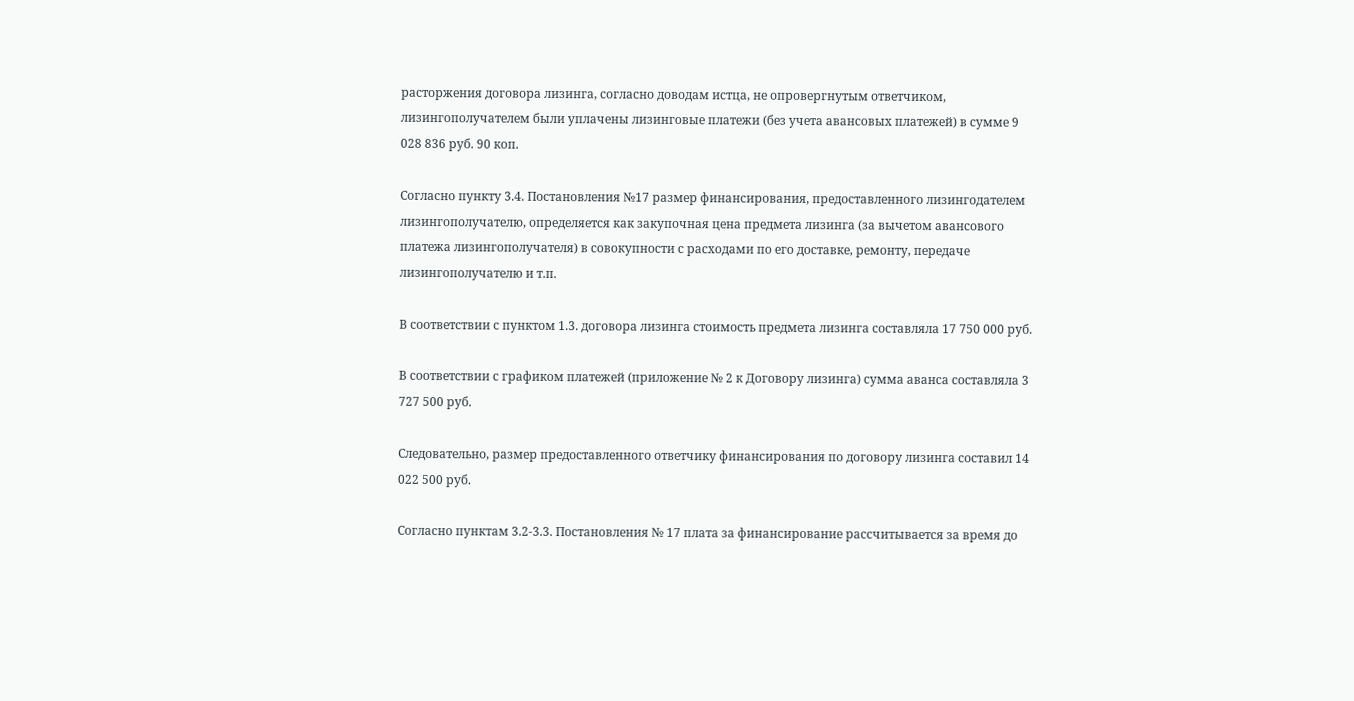расторжения договора лизинга, согласно доводам истца, не опровергнутым ответчиком, лизингополучателем были уплачены лизинговые платежи (без учета авансовых платежей) в сумме 9 028 836 руб. 90 коп.

Согласно пункту 3.4. Постановления №17 размер финансирования, предоставленного лизингодателем лизингополучателю, определяется как закупочная цена предмета лизинга (за вычетом авансового платежа лизингополучателя) в совокупности с расходами по его доставке, ремонту, передаче лизингополучателю и т.п.

В соответствии с пунктом 1.3. договора лизинга стоимость предмета лизинга составляла 17 750 000 руб.

В соответствии с графиком платежей (приложение № 2 к Договору лизинга) сумма аванса составляла 3 727 500 руб.

Следовательно, размер предоставленного ответчику финансирования по договору лизинга составил 14 022 500 руб.

Согласно пунктам 3.2-3.3. Постановления № 17 плата за финансирование рассчитывается за время до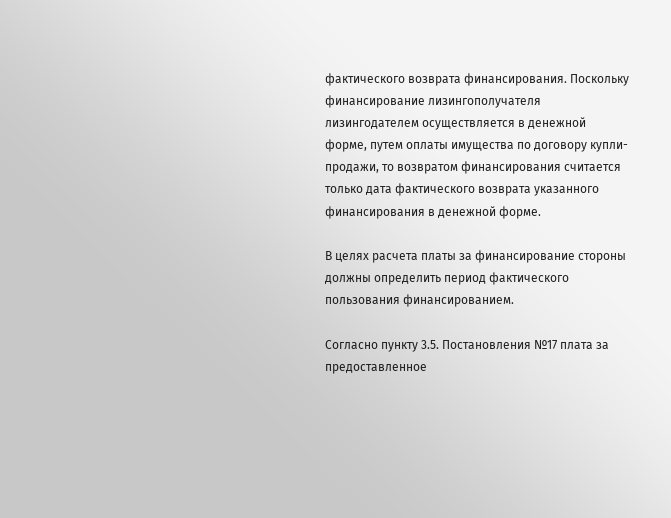фактического возврата финансирования. Поскольку финансирование лизингополучателя лизингодателем осуществляется в денежной форме, путем оплаты имущества по договору купли-продажи, то возвратом финансирования считается только дата фактического возврата указанного финансирования в денежной форме.

В целях расчета платы за финансирование стороны должны определить период фактического пользования финансированием.

Согласно пункту 3.5. Постановления №17 плата за предоставленное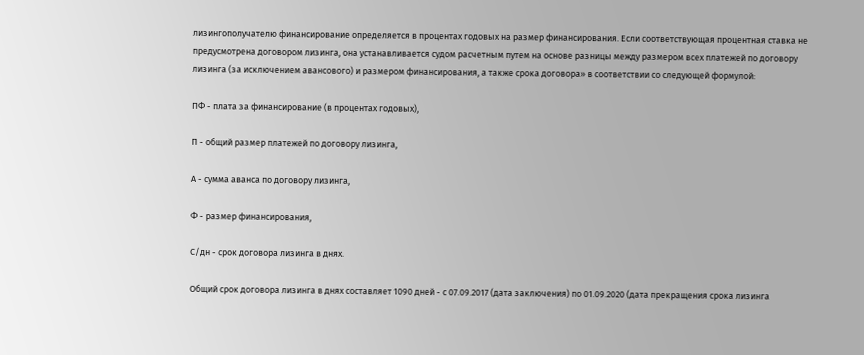лизингополучателю финансирование определяется в процентах годовых на размер финансирования. Если соответствующая процентная ставка не предусмотрена договором лизинга, она устанавливается судом расчетным путем на основе разницы между размером всех платежей по договору лизинга (за исключением авансового) и размером финансирования, а также срока договора» в соответствии со следующей формулой:

ПФ - плата за финансирование (в процентах годовых),

П - общий размер платежей по договору лизинга,

А - сумма аванса по договору лизинга,

Ф - размер финансирования,

С/дн - срок договора лизинга в днях.

Общий срок договора лизинга в днях составляет 1090 дней - с 07.09.2017 (дата заключения) по 01.09.2020 (дата прекращения срока лизинга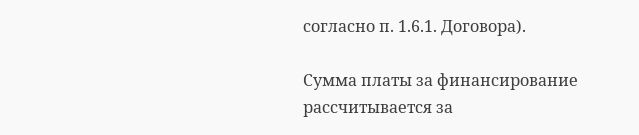согласно п. 1.6.1. Договора).

Сумма платы за финансирование рассчитывается за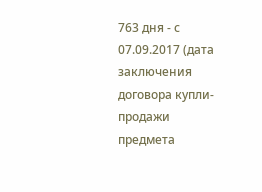763 дня - с 07.09.2017 (дата заключения договора купли-продажи предмета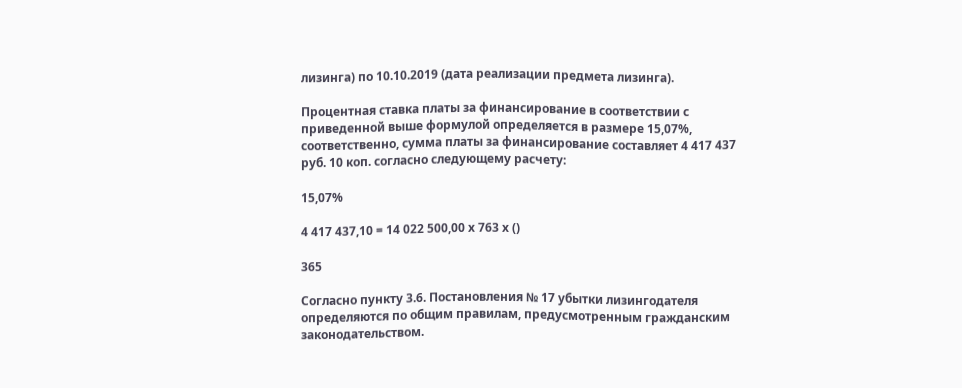лизинга) по 10.10.2019 (дата реализации предмета лизинга).

Процентная ставка платы за финансирование в соответствии с приведенной выше формулой определяется в размере 15,07%, соответственно, сумма платы за финансирование составляет 4 417 437 руб. 10 коп. согласно следующему расчету:

15,07%

4 417 437,10 = 14 022 500,00 х 763 х ()

365

Согласно пункту 3.6. Постановления № 17 убытки лизингодателя определяются по общим правилам, предусмотренным гражданским законодательством.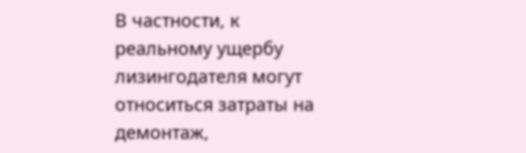В частности, к реальному ущербу лизингодателя могут относиться затраты на демонтаж,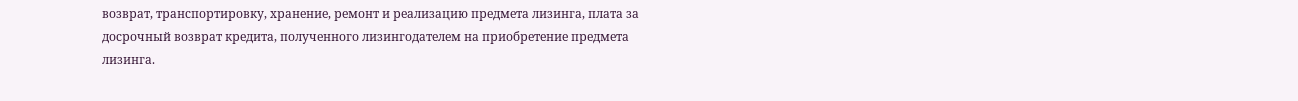возврат, транспортировку, хранение, ремонт и реализацию предмета лизинга, плата за досрочный возврат кредита, полученного лизингодателем на приобретение предмета лизинга.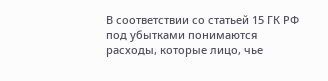В соответствии со статьей 15 ГК РФ под убытками понимаются расходы, которые лицо, чье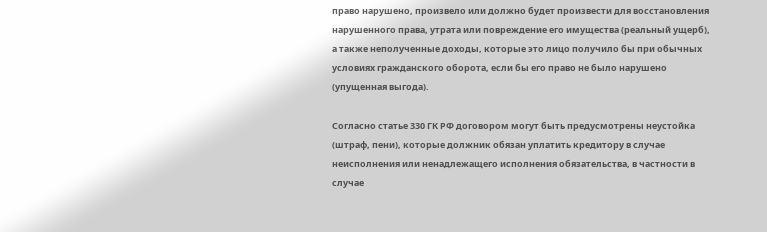право нарушено, произвело или должно будет произвести для восстановления нарушенного права, утрата или повреждение его имущества (реальный ущерб), а также неполученные доходы, которые это лицо получило бы при обычных условиях гражданского оборота, если бы его право не было нарушено (упущенная выгода).

Согласно статье 330 ГК РФ договором могут быть предусмотрены неустойка (штраф, пени), которые должник обязан уплатить кредитору в случае неисполнения или ненадлежащего исполнения обязательства, в частности в случае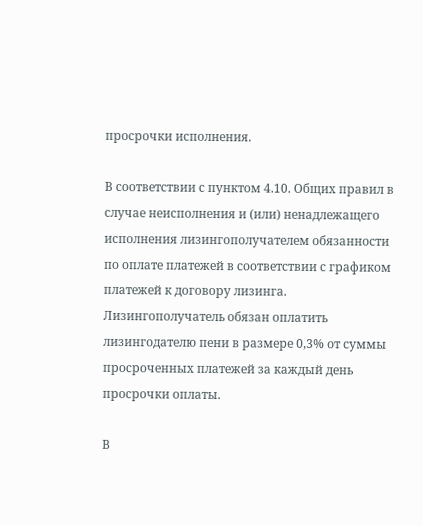просрочки исполнения.

В соответствии с пунктом 4.10. Общих правил в случае неисполнения и (или) ненадлежащего исполнения лизингополучателем обязанности по оплате платежей в соответствии с графиком платежей к договору лизинга. Лизингополучатель обязан оплатить лизингодателю пени в размере 0,3% от суммы просроченных платежей за каждый день просрочки оплаты.

В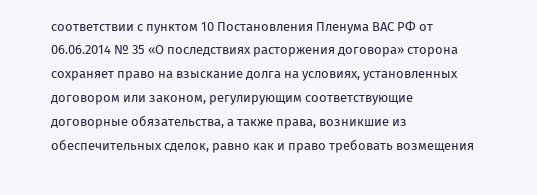соответствии с пунктом 10 Постановления Пленума ВАС РФ от 06.06.2014 № 35 «О последствиях расторжения договора» сторона сохраняет право на взыскание долга на условиях, установленных договором или законом, регулирующим соответствующие договорные обязательства, а также права, возникшие из обеспечительных сделок, равно как и право требовать возмещения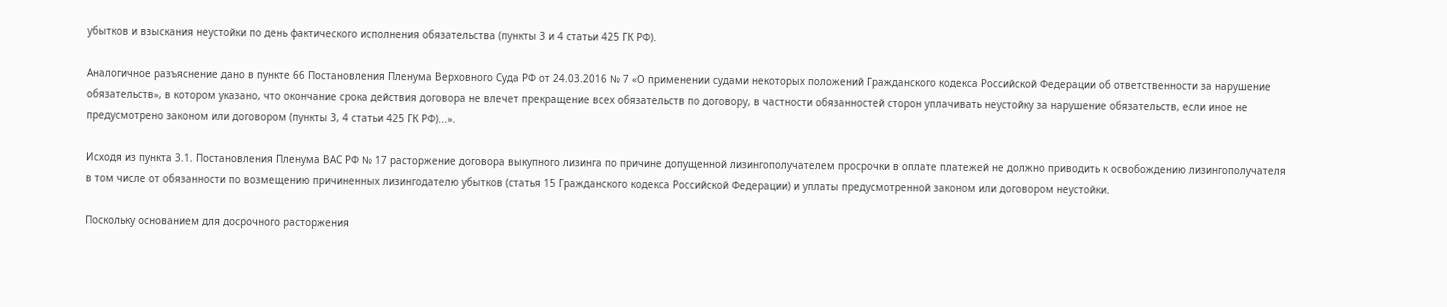убытков и взыскания неустойки по день фактического исполнения обязательства (пункты 3 и 4 статьи 425 ГК РФ).

Аналогичное разъяснение дано в пункте 66 Постановления Пленума Верховного Суда РФ от 24.03.2016 № 7 «О применении судами некоторых положений Гражданского кодекса Российской Федерации об ответственности за нарушение обязательств», в котором указано, что окончание срока действия договора не влечет прекращение всех обязательств по договору, в частности обязанностей сторон уплачивать неустойку за нарушение обязательств, если иное не предусмотрено законом или договором (пункты 3, 4 статьи 425 ГК РФ)...».

Исходя из пункта 3.1. Постановления Пленума ВАС РФ № 17 расторжение договора выкупного лизинга по причине допущенной лизингополучателем просрочки в оплате платежей не должно приводить к освобождению лизингополучателя в том числе от обязанности по возмещению причиненных лизингодателю убытков (статья 15 Гражданского кодекса Российской Федерации) и уплаты предусмотренной законом или договором неустойки.

Поскольку основанием для досрочного расторжения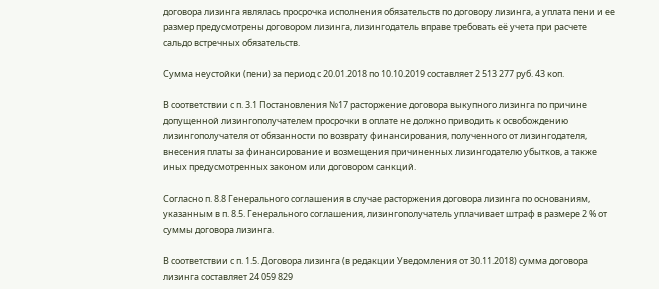договора лизинга являлась просрочка исполнения обязательств по договору лизинга, а уплата пени и ее размер предусмотрены договором лизинга, лизингодатель вправе требовать её учета при расчете сальдо встречных обязательств.

Сумма неустойки (пени) за период с 20.01.2018 по 10.10.2019 составляет 2 513 277 руб. 43 коп.

В соответствии с п. 3.1 Постановления №17 расторжение договора выкупного лизинга по причине допущенной лизингополучателем просрочки в оплате не должно приводить к освобождению лизингополучателя от обязанности по возврату финансирования, полученного от лизингодателя, внесения платы за финансирование и возмещения причиненных лизингодателю убытков, а также иных предусмотренных законом или договором санкций.

Согласно п. 8.8 Генерального соглашения в случае расторжения договора лизинга по основаниям, указанным в п. 8.5. Генерального соглашения, лизингополучатель уплачивает штраф в размере 2 % от суммы договора лизинга.

В соответствии с п. 1.5. Договора лизинга (в редакции Уведомления от 30.11.2018) сумма договора лизинга составляет 24 059 829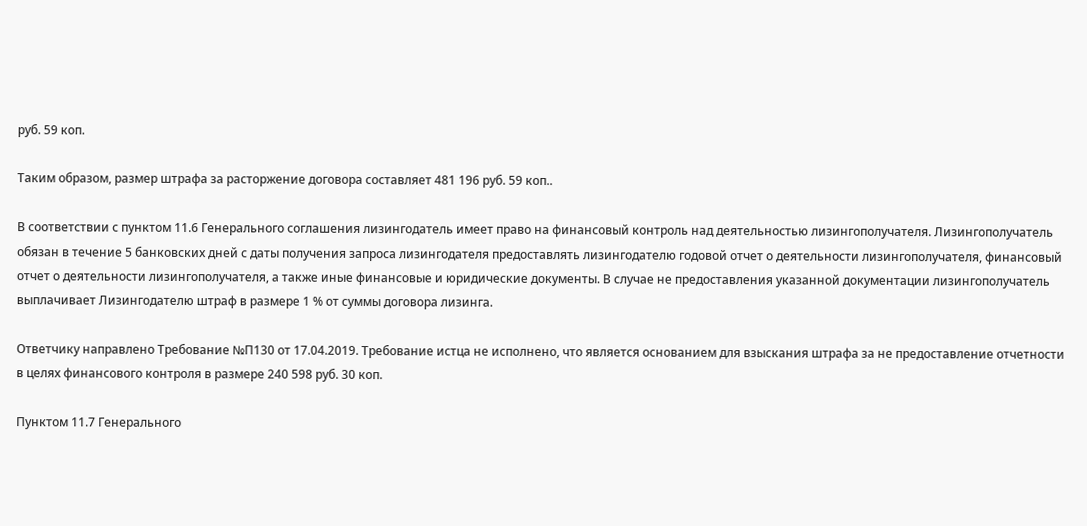руб. 59 коп.

Таким образом, размер штрафа за расторжение договора составляет 481 196 руб. 59 коп..

В соответствии с пунктом 11.6 Генерального соглашения лизингодатель имеет право на финансовый контроль над деятельностью лизингополучателя. Лизингополучатель обязан в течение 5 банковских дней с даты получения запроса лизингодателя предоставлять лизингодателю годовой отчет о деятельности лизингополучателя, финансовый отчет о деятельности лизингополучателя, а также иные финансовые и юридические документы. В случае не предоставления указанной документации лизингополучатель выплачивает Лизингодателю штраф в размере 1 % от суммы договора лизинга.

Ответчику направлено Требование №П130 от 17.04.2019. Требование истца не исполнено, что является основанием для взыскания штрафа за не предоставление отчетности в целях финансового контроля в размере 240 598 руб. 30 коп.

Пунктом 11.7 Генерального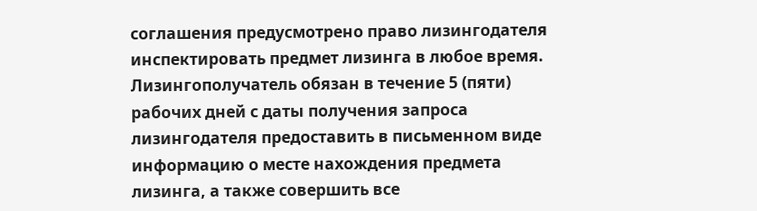соглашения предусмотрено право лизингодателя инспектировать предмет лизинга в любое время. Лизингополучатель обязан в течение 5 (пяти) рабочих дней с даты получения запроса лизингодателя предоставить в письменном виде информацию о месте нахождения предмета лизинга, а также совершить все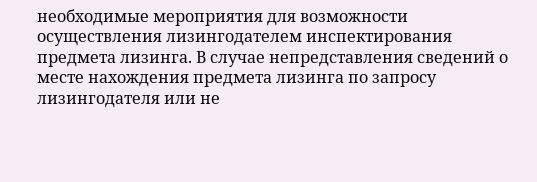необходимые мероприятия для возможности осуществления лизингодателем инспектирования предмета лизинга. В случае непредставления сведений о месте нахождения предмета лизинга по запросу лизингодателя или не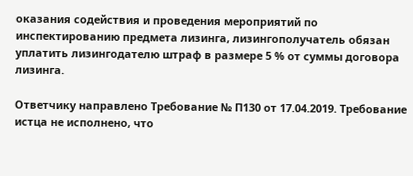оказания содействия и проведения мероприятий по инспектированию предмета лизинга, лизингополучатель обязан уплатить лизингодателю штраф в размере 5 % от суммы договора лизинга.

Ответчику направлено Требование № П130 от 17.04.2019. Требование истца не исполнено, что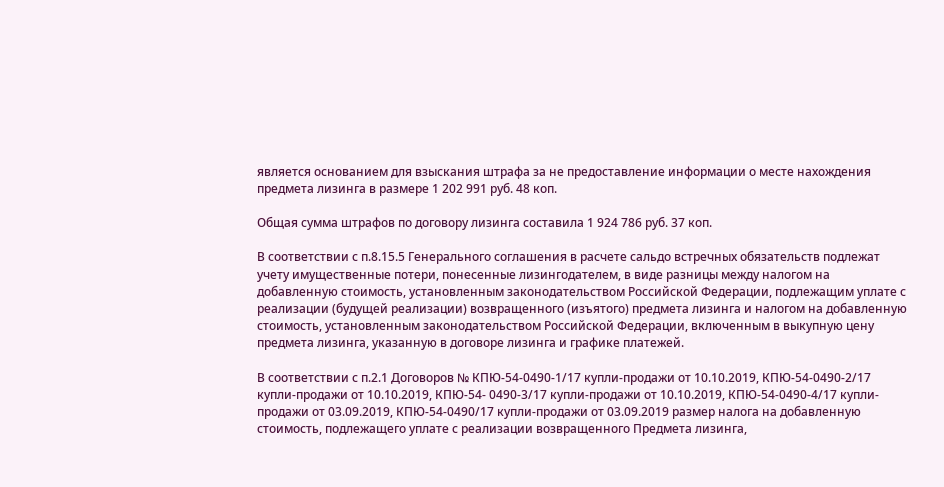является основанием для взыскания штрафа за не предоставление информации о месте нахождения предмета лизинга в размере 1 202 991 руб. 48 коп.

Общая сумма штрафов по договору лизинга составила 1 924 786 руб. 37 коп.

В соответствии с п.8.15.5 Генерального соглашения в расчете сальдо встречных обязательств подлежат учету имущественные потери, понесенные лизингодателем, в виде разницы между налогом на добавленную стоимость, установленным законодательством Российской Федерации, подлежащим уплате с реализации (будущей реализации) возвращенного (изъятого) предмета лизинга и налогом на добавленную стоимость, установленным законодательством Российской Федерации, включенным в выкупную цену предмета лизинга, указанную в договоре лизинга и графике платежей.

В соответствии с п.2.1 Договоров № КПЮ-54-0490-1/17 купли-продажи от 10.10.2019, КПЮ-54-0490-2/17 купли-продажи от 10.10.2019, КПЮ-54- 0490-3/17 купли-продажи от 10.10.2019, КПЮ-54-0490-4/17 купли-продажи от 03.09.2019, КПЮ-54-0490/17 купли-продажи от 03.09.2019 размер налога на добавленную стоимость, подлежащего уплате с реализации возвращенного Предмета лизинга,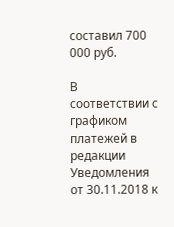составил 700 000 руб.

В соответствии с графиком платежей в редакции Уведомления от 30.11.2018 к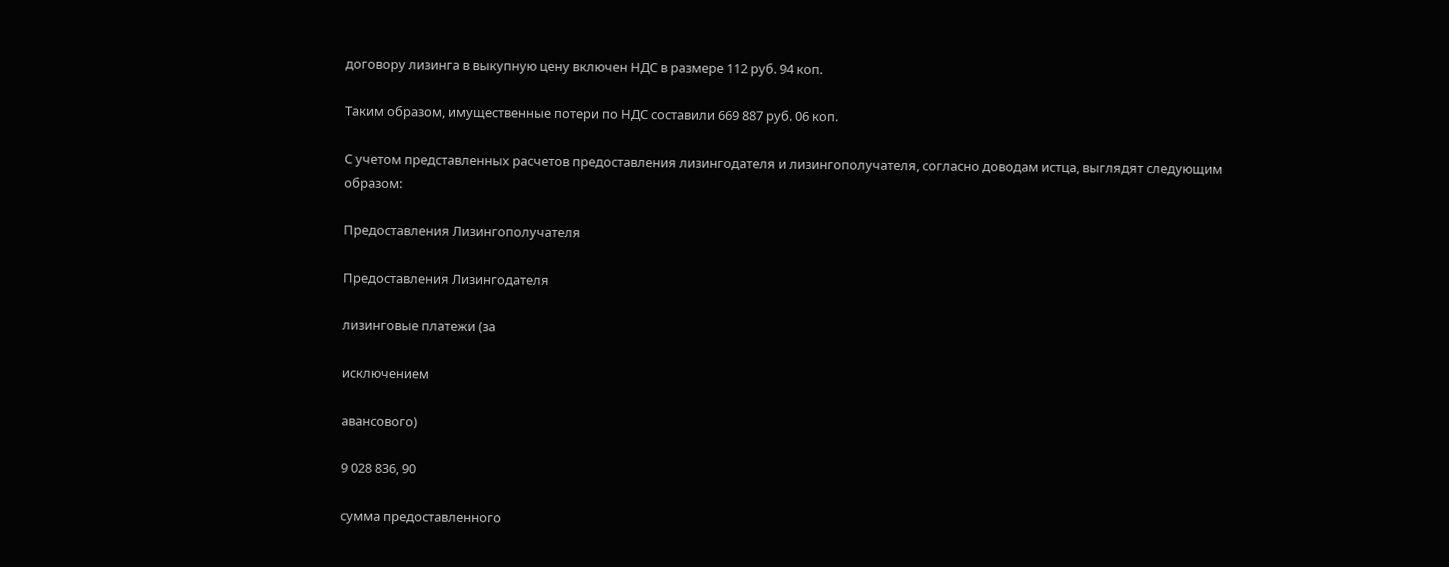договору лизинга в выкупную цену включен НДС в размере 112 руб. 94 коп.

Таким образом, имущественные потери по НДС составили 669 887 руб. 06 коп.

С учетом представленных расчетов предоставления лизингодателя и лизингополучателя, согласно доводам истца, выглядят следующим образом:

Предоставления Лизингополучателя

Предоставления Лизингодателя

лизинговые платежи (за

исключением

авансового)

9 028 836, 90

сумма предоставленного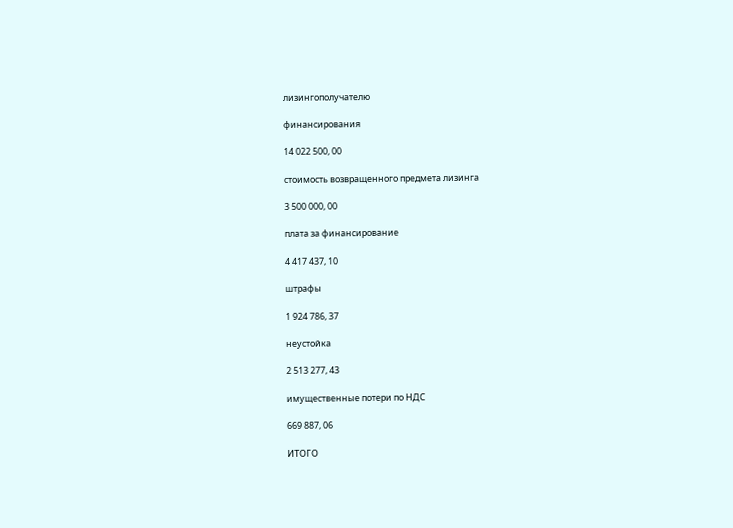лизингополучателю

финансирования

14 022 500, 00

стоимость возвращенного предмета лизинга

3 500 000, 00

плата за финансирование

4 417 437, 10

штрафы

1 924 786, 37

неустойка

2 513 277, 43

имущественные потери по НДС

669 887, 06

ИТОГО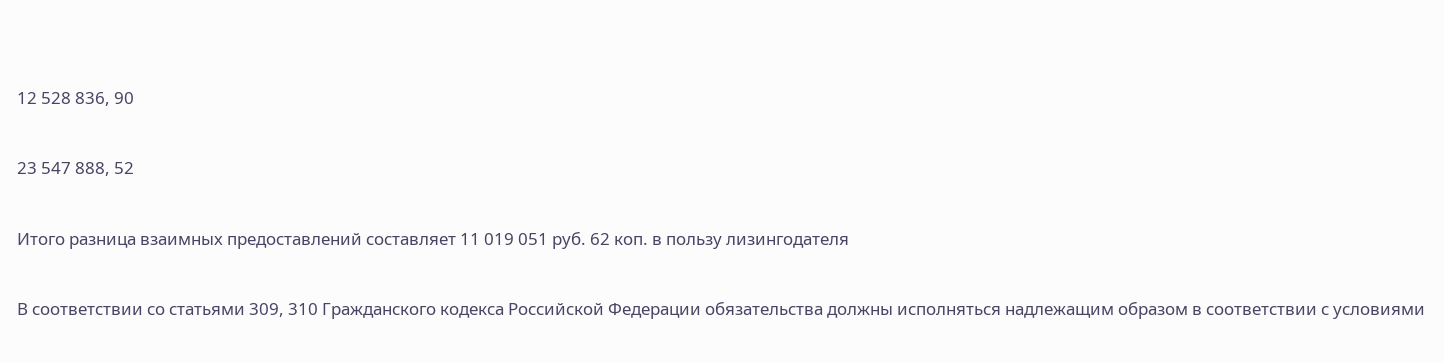12 528 836, 90

23 547 888, 52

Итого разница взаимных предоставлений составляет 11 019 051 руб. 62 коп. в пользу лизингодателя

В соответствии со статьями 309, 310 Гражданского кодекса Российской Федерации обязательства должны исполняться надлежащим образом в соответствии с условиями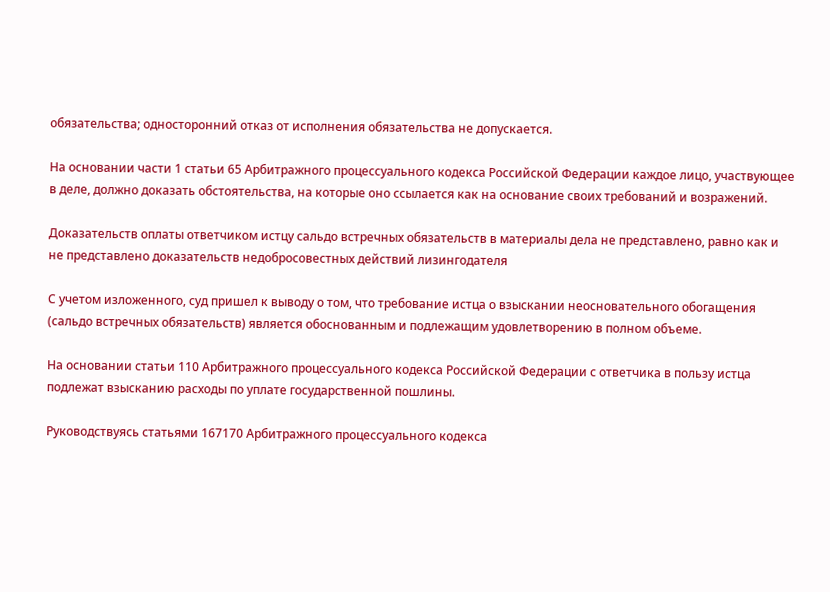обязательства; односторонний отказ от исполнения обязательства не допускается.

На основании части 1 статьи 65 Арбитражного процессуального кодекса Российской Федерации каждое лицо, участвующее в деле, должно доказать обстоятельства, на которые оно ссылается как на основание своих требований и возражений.

Доказательств оплаты ответчиком истцу сальдо встречных обязательств в материалы дела не представлено, равно как и не представлено доказательств недобросовестных действий лизингодателя

С учетом изложенного, суд пришел к выводу о том, что требование истца о взыскании неосновательного обогащения (сальдо встречных обязательств) является обоснованным и подлежащим удовлетворению в полном объеме.

На основании статьи 110 Арбитражного процессуального кодекса Российской Федерации с ответчика в пользу истца подлежат взысканию расходы по уплате государственной пошлины.

Руководствуясь статьями 167170 Арбитражного процессуального кодекса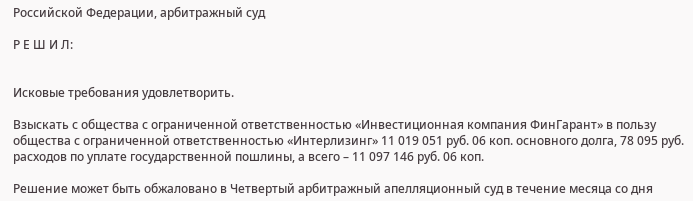Российской Федерации, арбитражный суд

Р Е Ш И Л:


Исковые требования удовлетворить.

Взыскать с общества с ограниченной ответственностью «Инвестиционная компания ФинГарант» в пользу общества с ограниченной ответственностью «Интерлизинг» 11 019 051 руб. 06 коп. основного долга, 78 095 руб. расходов по уплате государственной пошлины, а всего – 11 097 146 руб. 06 коп.

Решение может быть обжаловано в Четвертый арбитражный апелляционный суд в течение месяца со дня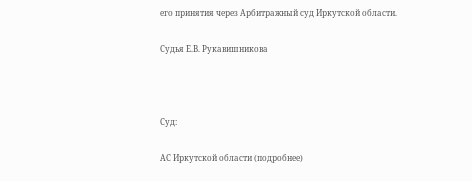его принятия через Арбитражный суд Иркутской области.

Судья Е.В. Рукавишникова



Суд:

АС Иркутской области (подробнее)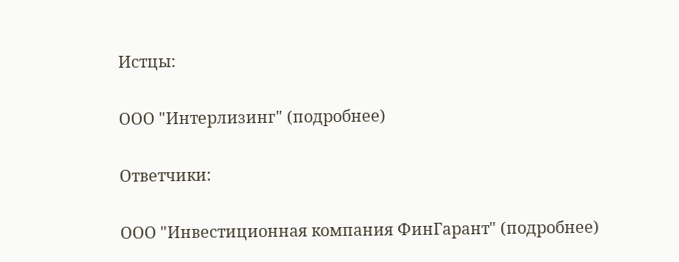Истцы:

ООО "Интерлизинг" (подробнее)

Ответчики:

ООО "Инвестиционная компания ФинГарант" (подробнее)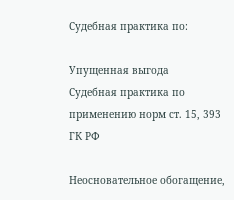Судебная практика по:

Упущенная выгода
Судебная практика по применению норм ст. 15, 393 ГК РФ

Неосновательное обогащение,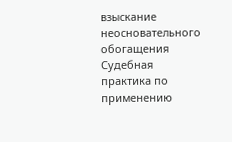взыскание неосновательного обогащения
Судебная практика по применению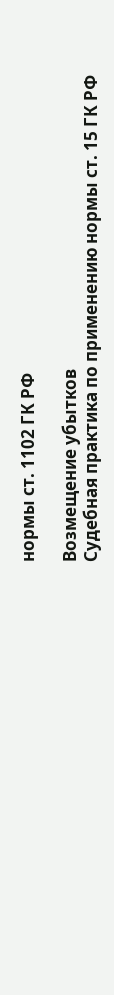нормы ст. 1102 ГК РФ

Возмещение убытков
Судебная практика по применению нормы ст. 15 ГК РФ